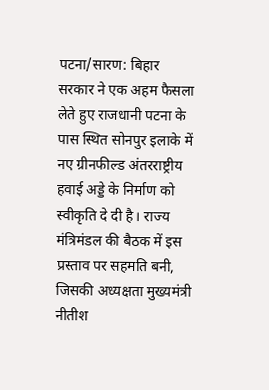पटना/सारण: बिहार सरकार ने एक अहम फैसला लेते हुए राजधानी पटना के पास स्थित सोनपुर इलाके में नए ग्रीनफील्ड अंतरराष्ट्रीय हवाई अड्डे के निर्माण को स्वीकृति दे दी है। राज्य मंत्रिमंडल की बैठक में इस प्रस्ताव पर सहमति बनी, जिसकी अध्यक्षता मुख्यमंत्री नीतीश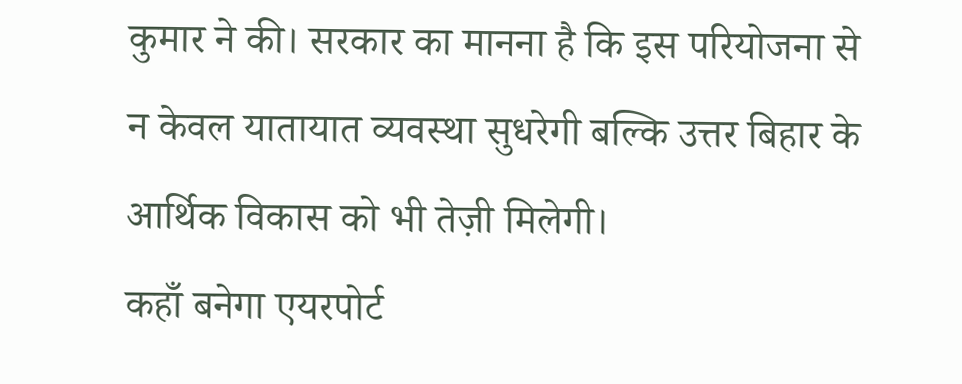कुमार ने की। सरकार का मानना है कि इस परियोजना से न केवल यातायात व्यवस्था सुधरेगी बल्कि उत्तर बिहार के आर्थिक विकास को भी तेज़ी मिलेगी।
कहाँ बनेगा एयरपोर्ट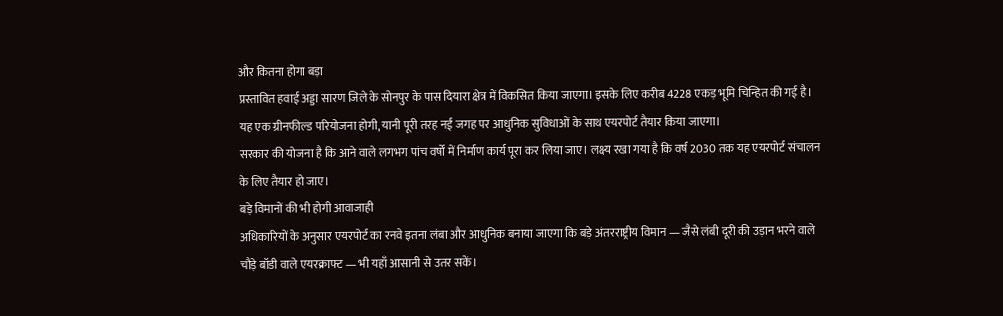और कितना होगा बड़ा
प्रस्तावित हवाई अड्डा सारण जिले के सोनपुर के पास दियारा क्षेत्र में विकसित किया जाएगा। इसके लिए करीब 4228 एकड़ भूमि चिन्हित की गई है। यह एक ग्रीनफील्ड परियोजना होगी, यानी पूरी तरह नई जगह पर आधुनिक सुविधाओं के साथ एयरपोर्ट तैयार किया जाएगा।
सरकार की योजना है कि आने वाले लगभग पांच वर्षों में निर्माण कार्य पूरा कर लिया जाए। लक्ष्य रखा गया है कि वर्ष 2030 तक यह एयरपोर्ट संचालन के लिए तैयार हो जाए।
बड़े विमानों की भी होगी आवाजाही
अधिकारियों के अनुसार एयरपोर्ट का रनवे इतना लंबा और आधुनिक बनाया जाएगा कि बड़े अंतरराष्ट्रीय विमान — जैसे लंबी दूरी की उड़ान भरने वाले चौड़े बॉडी वाले एयरक्राफ्ट — भी यहाँ आसानी से उतर सकें।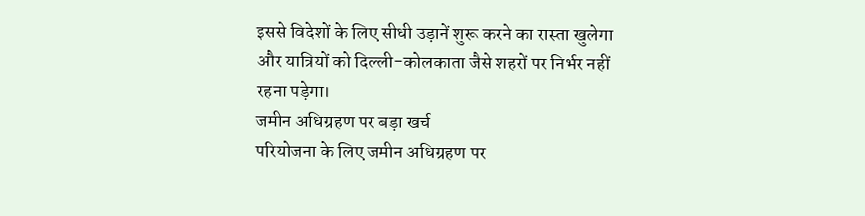इससे विदेशों के लिए सीधी उड़ानें शुरू करने का रास्ता खुलेगा और यात्रियों को दिल्ली-कोलकाता जैसे शहरों पर निर्भर नहीं रहना पड़ेगा।
जमीन अधिग्रहण पर बड़ा खर्च
परियोजना के लिए जमीन अधिग्रहण पर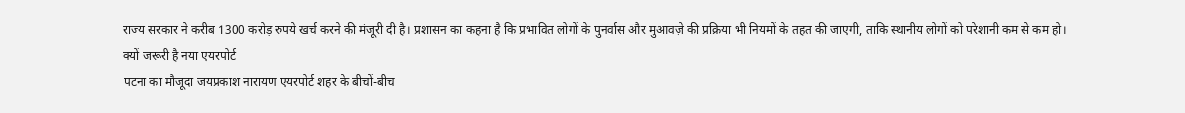राज्य सरकार ने करीब 1300 करोड़ रुपये खर्च करने की मंजूरी दी है। प्रशासन का कहना है कि प्रभावित लोगों के पुनर्वास और मुआवज़े की प्रक्रिया भी नियमों के तहत की जाएगी, ताकि स्थानीय लोगों को परेशानी कम से कम हो।
क्यों जरूरी है नया एयरपोर्ट
पटना का मौजूदा जयप्रकाश नारायण एयरपोर्ट शहर के बीचों-बीच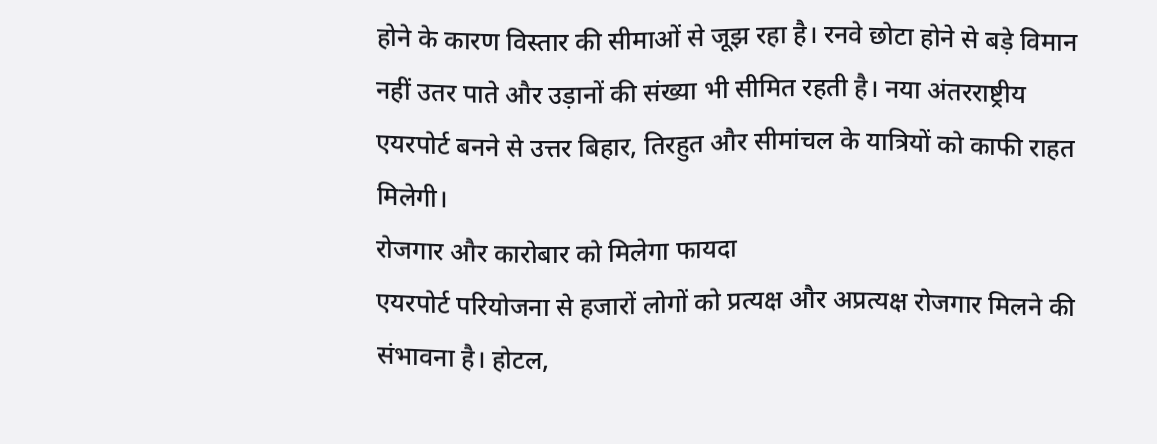होने के कारण विस्तार की सीमाओं से जूझ रहा है। रनवे छोटा होने से बड़े विमान नहीं उतर पाते और उड़ानों की संख्या भी सीमित रहती है। नया अंतरराष्ट्रीय एयरपोर्ट बनने से उत्तर बिहार, तिरहुत और सीमांचल के यात्रियों को काफी राहत मिलेगी।
रोजगार और कारोबार को मिलेगा फायदा
एयरपोर्ट परियोजना से हजारों लोगों को प्रत्यक्ष और अप्रत्यक्ष रोजगार मिलने की संभावना है। होटल,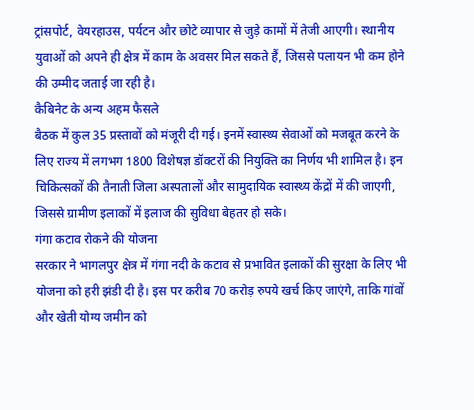ट्रांसपोर्ट, वेयरहाउस, पर्यटन और छोटे व्यापार से जुड़े कामों में तेजी आएगी। स्थानीय युवाओं को अपने ही क्षेत्र में काम के अवसर मिल सकते हैं, जिससे पलायन भी कम होने की उम्मीद जताई जा रही है।
कैबिनेट के अन्य अहम फैसले
बैठक में कुल 35 प्रस्तावों को मंजूरी दी गई। इनमें स्वास्थ्य सेवाओं को मजबूत करने के लिए राज्य में लगभग 1800 विशेषज्ञ डॉक्टरों की नियुक्ति का निर्णय भी शामिल है। इन चिकित्सकों की तैनाती जिला अस्पतालों और सामुदायिक स्वास्थ्य केंद्रों में की जाएगी, जिससे ग्रामीण इलाकों में इलाज की सुविधा बेहतर हो सके।
गंगा कटाव रोकने की योजना
सरकार ने भागलपुर क्षेत्र में गंगा नदी के कटाव से प्रभावित इलाकों की सुरक्षा के लिए भी योजना को हरी झंडी दी है। इस पर करीब 70 करोड़ रुपये खर्च किए जाएंगे, ताकि गांवों और खेती योग्य जमीन को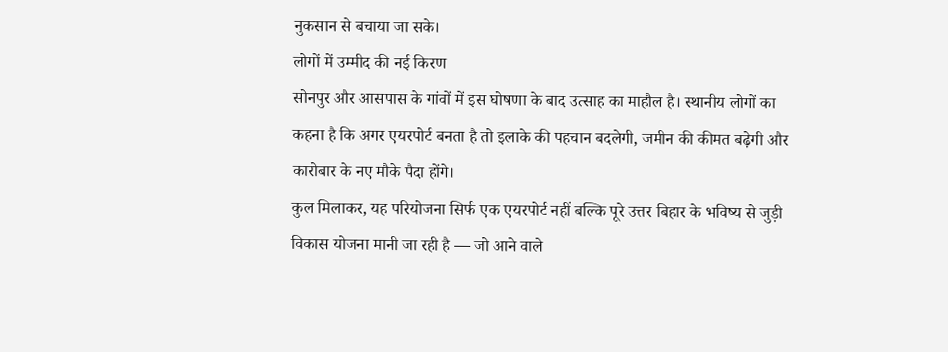नुकसान से बचाया जा सके।
लोगों में उम्मीद की नई किरण
सोनपुर और आसपास के गांवों में इस घोषणा के बाद उत्साह का माहौल है। स्थानीय लोगों का कहना है कि अगर एयरपोर्ट बनता है तो इलाके की पहचान बदलेगी, जमीन की कीमत बढ़ेगी और कारोबार के नए मौके पैदा होंगे।
कुल मिलाकर, यह परियोजना सिर्फ एक एयरपोर्ट नहीं बल्कि पूरे उत्तर बिहार के भविष्य से जुड़ी विकास योजना मानी जा रही है — जो आने वाले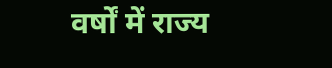वर्षों में राज्य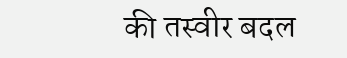की तस्वीर बदल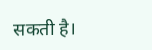सकती है।